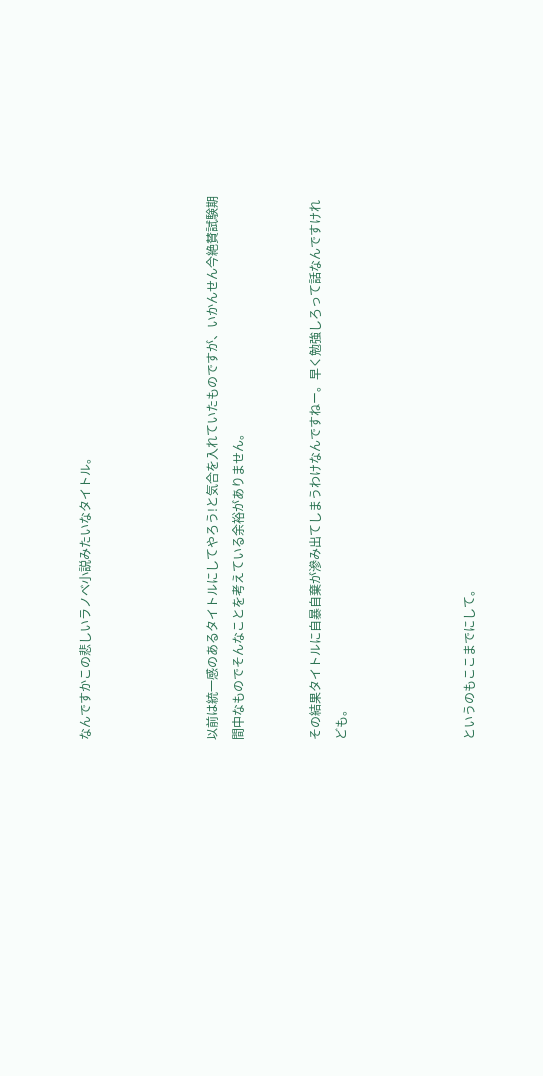なんですかこの悲しいラノベ小説みたいなタイトル。




以前は統一感のあるタイトルにしてやろう!と気合を入れていたものですが、いかんせん今絶賛試験期間中なものでそんなことを考えている余裕がありません。


その結果タイトルに自暴自棄が滲み出てしまうわけなんですねー。早く勉強しろって話なんですけれども。




というのもここまでにして。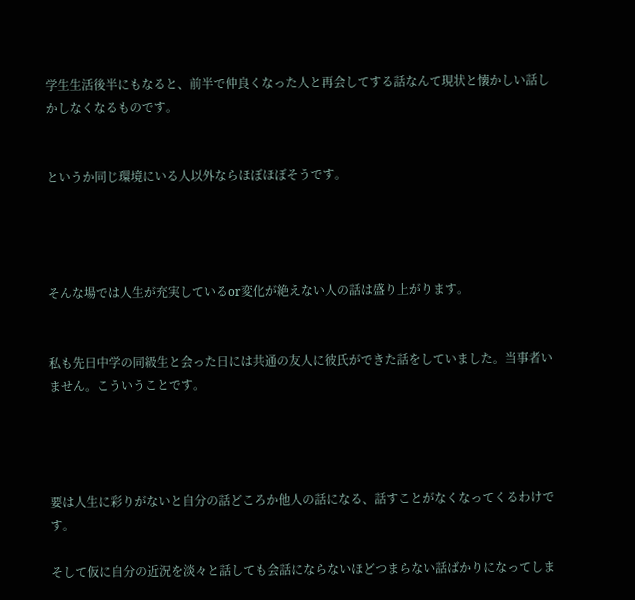学生生活後半にもなると、前半で仲良くなった人と再会してする話なんて現状と懐かしい話しかしなくなるものです。


というか同じ環境にいる人以外ならほぼほぼそうです。




そんな場では人生が充実しているor変化が絶えない人の話は盛り上がります。


私も先日中学の同級生と会った日には共通の友人に彼氏ができた話をしていました。当事者いません。こういうことです。




要は人生に彩りがないと自分の話どころか他人の話になる、話すことがなくなってくるわけです。

そして仮に自分の近況を淡々と話しても会話にならないほどつまらない話ばかりになってしま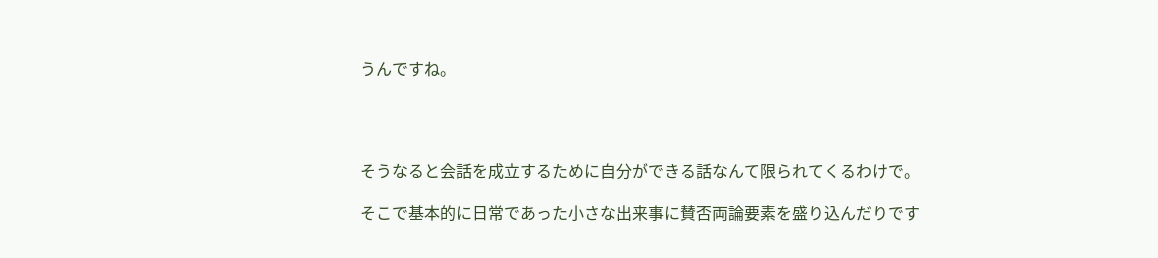うんですね。




そうなると会話を成立するために自分ができる話なんて限られてくるわけで。

そこで基本的に日常であった小さな出来事に賛否両論要素を盛り込んだりです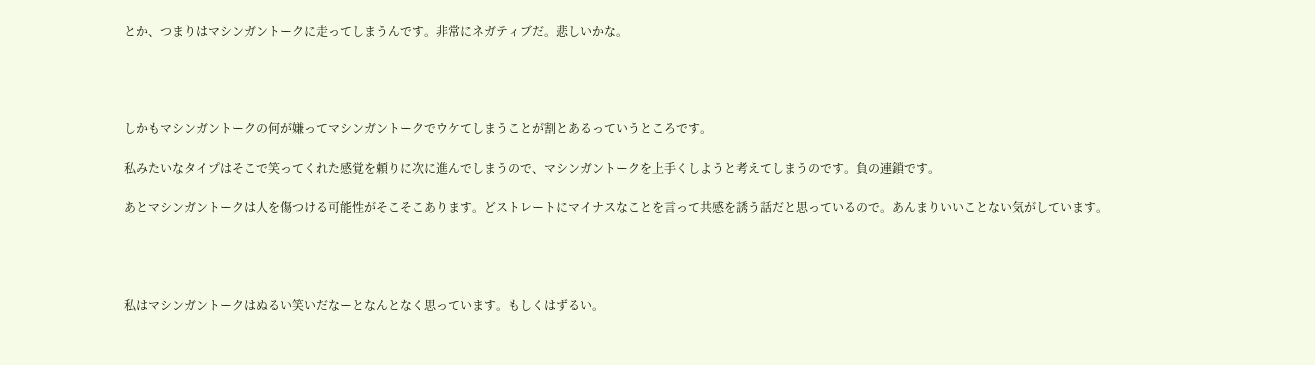とか、つまりはマシンガントークに走ってしまうんです。非常にネガティブだ。悲しいかな。




しかもマシンガントークの何が嫌ってマシンガントークでウケてしまうことが割とあるっていうところです。

私みたいなタイプはそこで笑ってくれた感覚を頼りに次に進んでしまうので、マシンガントークを上手くしようと考えてしまうのです。負の連鎖です。

あとマシンガントークは人を傷つける可能性がそこそこあります。どストレートにマイナスなことを言って共感を誘う話だと思っているので。あんまりいいことない気がしています。




私はマシンガントークはぬるい笑いだなーとなんとなく思っています。もしくはずるい。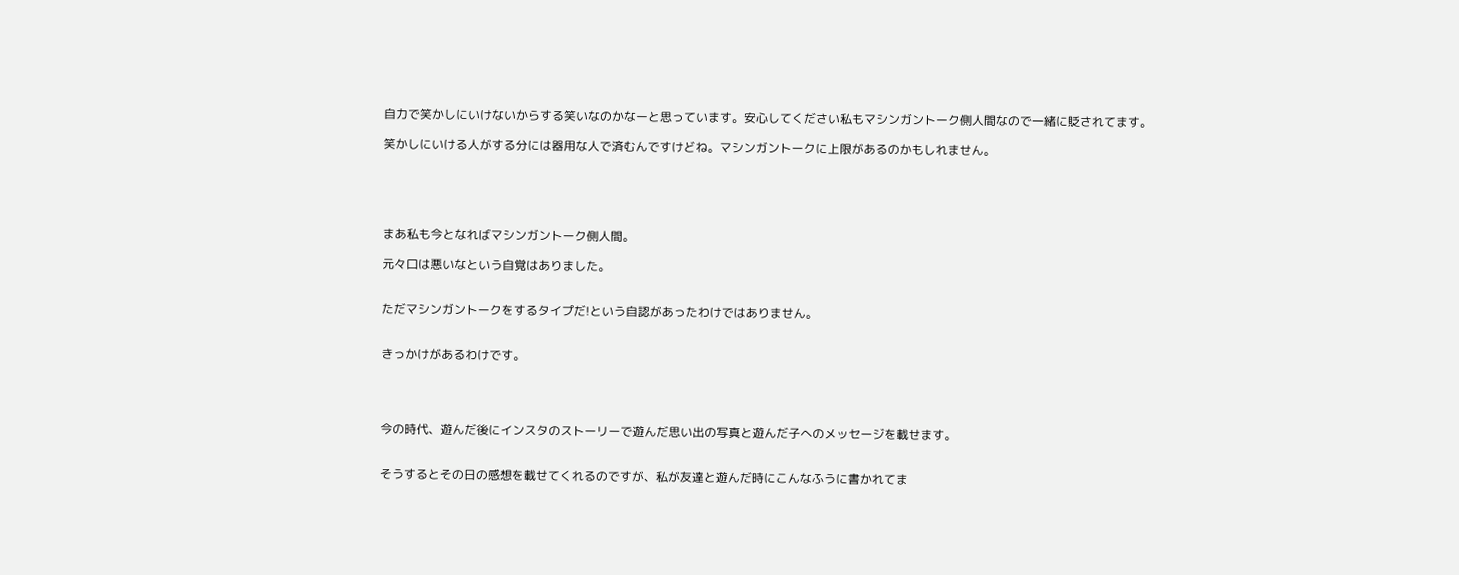自力で笑かしにいけないからする笑いなのかなーと思っています。安心してください私もマシンガントーク側人間なので一緒に貶されてます。

笑かしにいける人がする分には器用な人で済むんですけどね。マシンガントークに上限があるのかもしれません。





まあ私も今となればマシンガントーク側人間。

元々口は悪いなという自覚はありました。


ただマシンガントークをするタイプだ!という自認があったわけではありません。


きっかけがあるわけです。




今の時代、遊んだ後にインスタのストーリーで遊んだ思い出の写真と遊んだ子へのメッセージを載せます。


そうするとその日の感想を載せてくれるのですが、私が友達と遊んだ時にこんなふうに書かれてま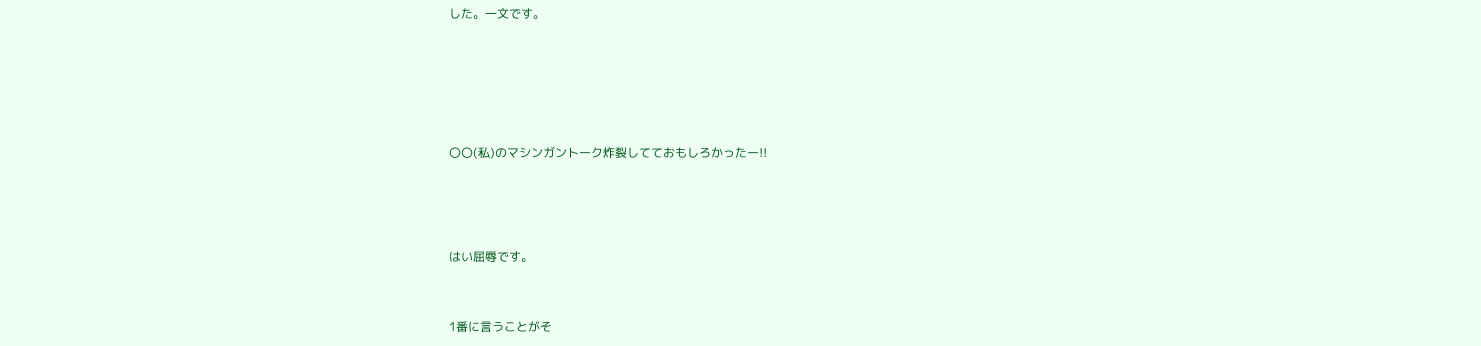した。一文です。







〇〇(私)のマシンガントーク炸裂してておもしろかったー!!





はい屈辱です。



1番に言うことがそ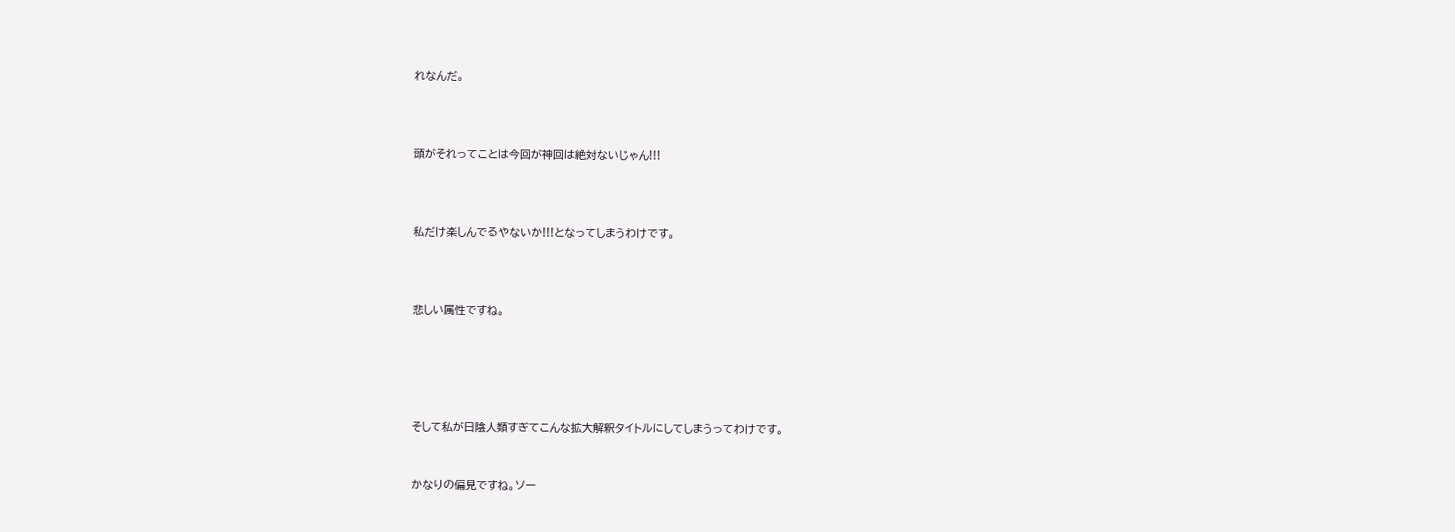れなんだ。



頭がそれってことは今回が神回は絶対ないじゃん!!!



私だけ楽しんでるやないか!!!となってしまうわけです。



悲しい属性ですね。





そして私が日陰人類すぎてこんな拡大解釈タイトルにしてしまうってわけです。


かなりの偏見ですね。ソー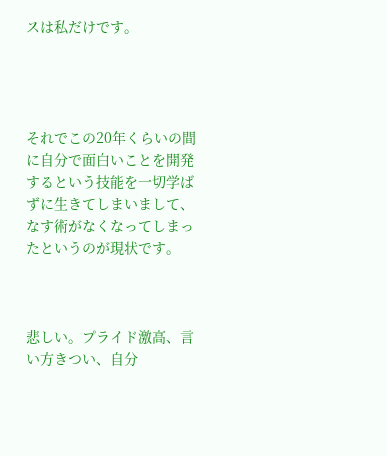スは私だけです。




それでこの20年くらいの間に自分で面白いことを開発するという技能を一切学ばずに生きてしまいまして、なす術がなくなってしまったというのが現状です。



悲しい。プライド激高、言い方きつい、自分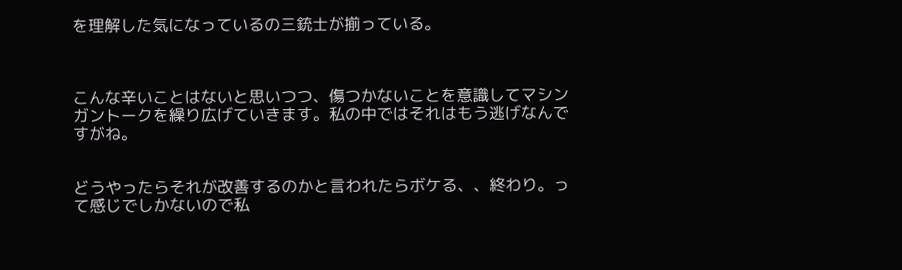を理解した気になっているの三銃士が揃っている。



こんな辛いことはないと思いつつ、傷つかないことを意識してマシンガントークを繰り広げていきます。私の中ではそれはもう逃げなんですがね。


どうやったらそれが改善するのかと言われたらボケる、、終わり。って感じでしかないので私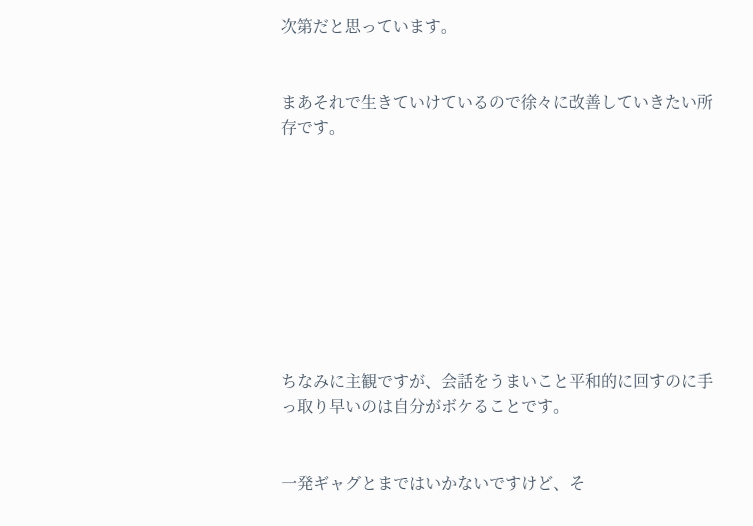次第だと思っています。


まあそれで生きていけているので徐々に改善していきたい所存です。









ちなみに主観ですが、会話をうまいこと平和的に回すのに手っ取り早いのは自分がボケることです。


一発ギャグとまではいかないですけど、そ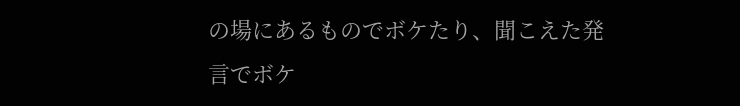の場にあるものでボケたり、聞こえた発言でボケ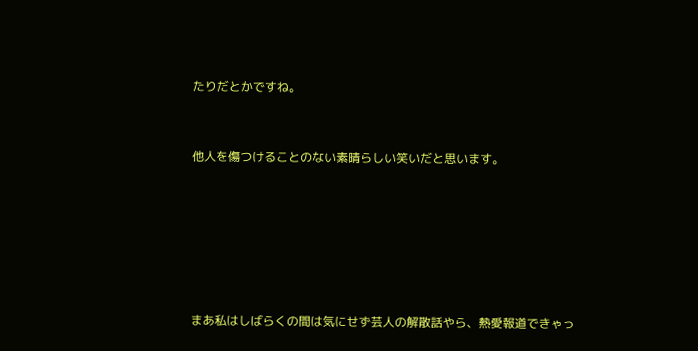たりだとかですね。


他人を傷つけることのない素晴らしい笑いだと思います。






まあ私はしばらくの間は気にせず芸人の解散話やら、熱愛報道できゃっ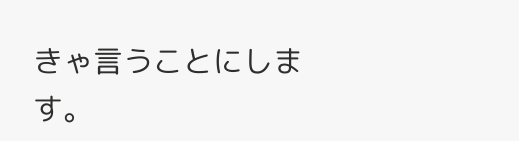きゃ言うことにします。